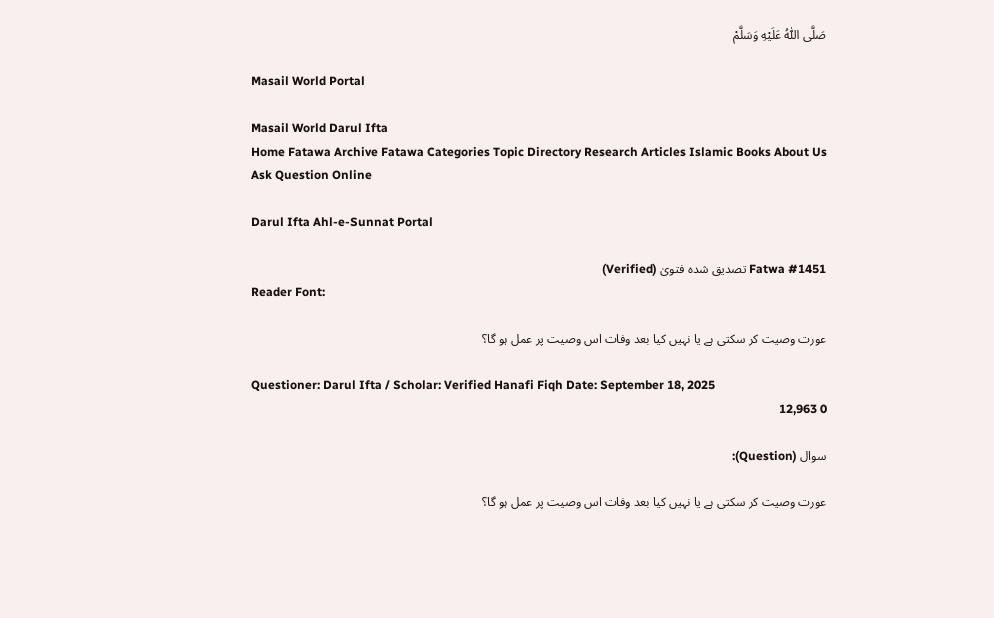صَلَّى اللّٰهُ عَلَيْهِ وَسَلَّمْ

Masail World Portal

Masail World Darul Ifta
Home Fatawa Archive Fatawa Categories Topic Directory Research Articles Islamic Books About Us
Ask Question Online

Darul Ifta Ahl-e-Sunnat Portal

Fatwa #1451 تصدیق شدہ فتویٰ (Verified)
Reader Font:

عورت وصیت کر سکتی ہے یا نہیں کیا بعد وفات اس وصیت پر عمل ہو گا؟

Questioner: Darul Ifta / Scholar: Verified Hanafi Fiqh Date: September 18, 2025
0 12,963

سوال (Question):

عورت وصیت کر سکتی ہے یا نہیں کیا بعد وفات اس وصیت پر عمل ہو گا؟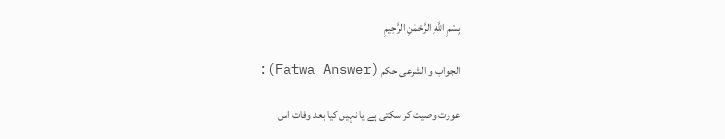بِسْمِ اللَّهِ الرَّحْمٰنِ الرَّحِيمِ

الجواب و الشرعی حکم (Fatwa Answer):

عورت وصیت کر سکتی ہے یا نہیں کیا بعد وفات اس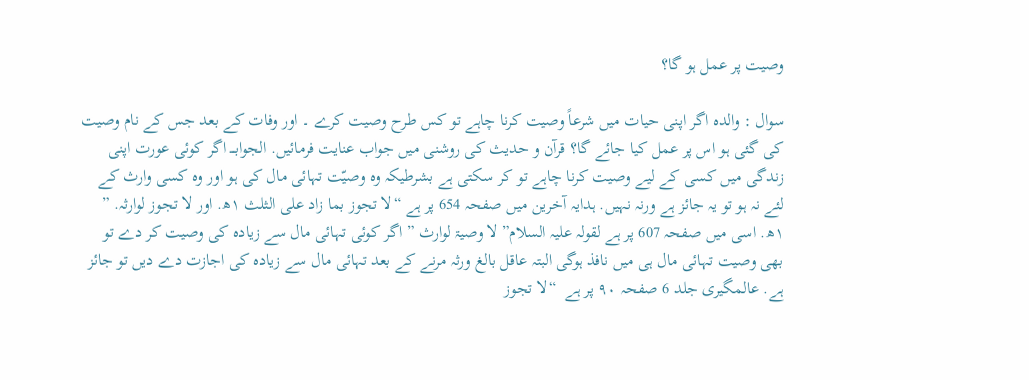وصیت پر عمل ہو گا؟

سوال : والدہ اگر اپنی حیات میں شرعاً وصیت کرنا چاہے تو کس طرح وصیت کرے ۔ اور وفات کے بعد جس کے نام وصیت کی گئی ہو اس پر عمل کیا جائے گا؟ قرآن و حدیث کی روشنی میں جواب عنایت فرمائیں. الجوابـــ اگر کوئی عورت اپنی زندگی میں کسی کے لیے وصیت کرنا چاہے تو کر سکتی ہے بشرطیکہ وہ وصیّت تہائی مال کی ہو اور وہ کسی وارث کے لئے نہ ہو تو یہ جائز ہے ورنہ نہیں. ہدایہ آخرین میں صفحہ 654 پر ہے “لا تجوز بما زاد علی الثلث ١ھ. اور لا تجوز لوارثہ. ” ١ھ. اسی میں صفحہ 607 پر ہے لقولہ علیہ السلام” لا وصیۃ لوارث ” اگر کوئی تہائی مال سے زیادہ کی وصیت کر دے تو بھی وصیت تہائی مال ہی میں نافذ ہوگی البتہ عاقل بالغ ورثہ مرنے کے بعد تہائی مال سے زیادہ کی اجازت دے دیں تو جائز ہے. عالمگیری جلد 6 صفحہ ٩٠ پر ہے  “لا تجوز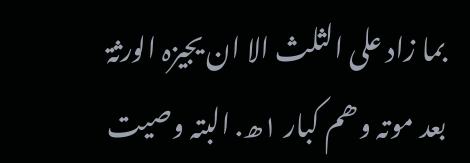بما زاد علی الثلث الا ان یجیزہ الورثۃ بعد موتہ وھم کبار ١ھ. البتہ وصیت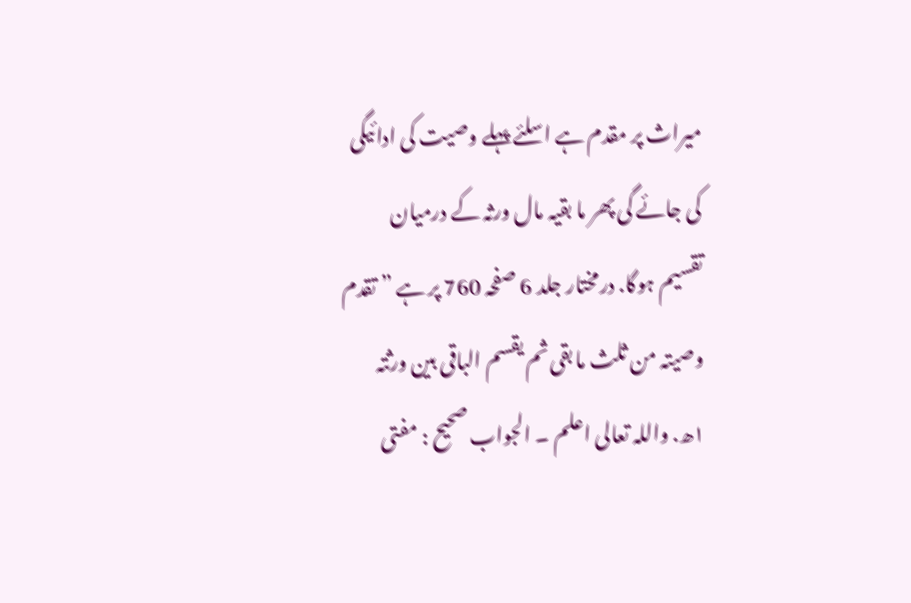میراث پر مقدم ہے اسلئے پہلے وصیت کی ادائیگی کی جائے گی پھر ما بقیہ مال ورثہ کے درمیان تقسیم ہوگا. درمختار جلد 6 صفحہ 760 پر ہے ” تقدم وصیتہ من ثلث ما بقی ثم یقسم الباقی بین ورثتہ ١ھ. واللہ تعالی اعلم ۔ الجواب صحیح : مفتی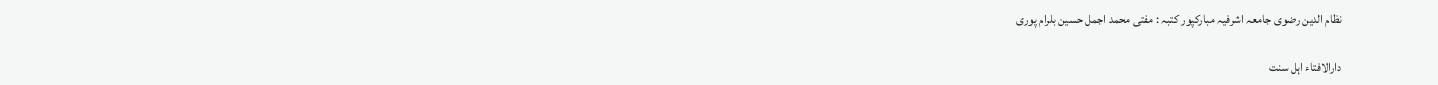نظام الدین رضوی جامعہ اشرفیہ مبارکپور کتبہ : مفتی محمد اجمل حسین بلرام پوری

دارالافتاء اہل سنت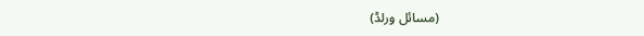(مسائل ورلڈ)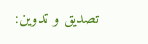تصدیق و تدوین: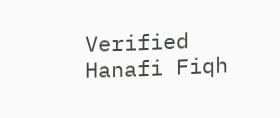Verified Hanafi Fiqh